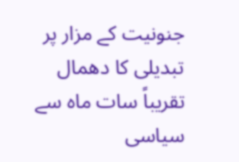جنونیت کے مزار پر تبدیلی کا دھمال
تقریباً سات ماہ سے سیاسی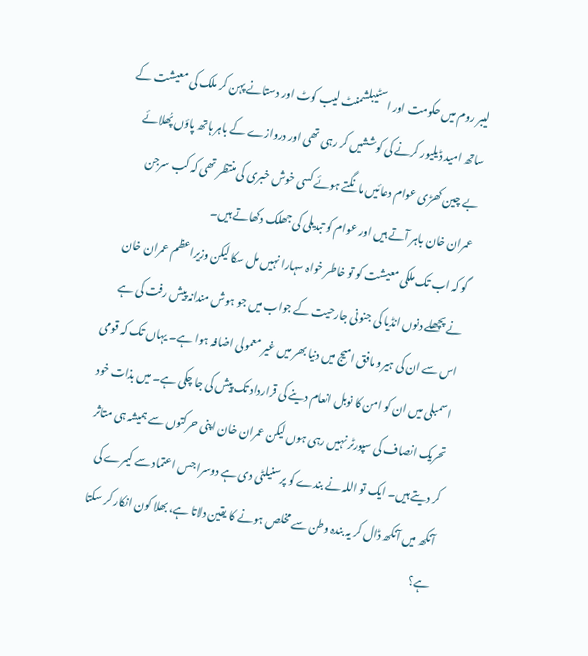لیبر روم میں حکومت اور اسٹیبلشمنٹ لیب کوٹ اور دستانے پہن کر ملک کی معیشت کے ساتھ امید ڈیلیور کرنے کی کوششیں کر رہی تھی اور دروازے کے باہر ہاتھ پاؤں پُھلائے بے چین کھڑی عوام دعائیں مانگتے ہوئے کسی خوش خبری کی منتظر تھی کہ کب سرجن عمران خان باہر آتے ہیں اور عوام کو تبدیلی کی جھلک دکھاتے ہیں۔
گو کہ اب تک ملکی معیشت کو تو خاطر خواہ سہارا نہیں مل سکا لیکن وزیراعظم عمران خان نے پچھلے دنوں انڈیا کی جنونی جارحیت کے جواب میں جو ہوش مندانہ پیش رفت کی ہے اس سے ان کی ہیرو مافق امیج میں دنیا بھر میں غیر معمولی اضافہ ہوا ہے۔ یہاں تک کہ قومی اسمبلی میں ان کو امن کا نوبل انعام دینے کی قرارداد تک پیش کی جا چکی ہے۔ میں بذات خود تحریک انصاف کی سپورٹر نہیں رہی ہوں لیکن عمران خان اپنی حرکتوں سے ہمیشہ ہی متاثر کر دیتے ہیں۔ ایک تو اللہ نے بندے کو پرسنیلٹی دی ہے دوسرا جس اعتماد سے کیمرے کی آنکھ میں آنکھ ڈال کر یہ بندہ وطن سے مخلص ہونے کا یقین دلاتا ہے، بھلا کون انکار کر سکتا ہے؟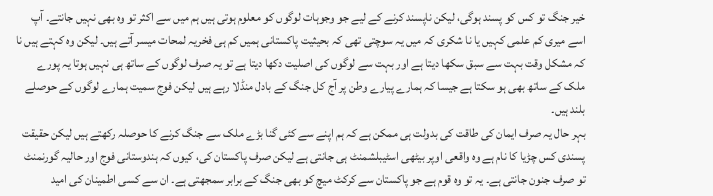خیر جنگ تو کس کو پسند ہوگی، لیکن ناپسند کرنے کے لیے جو وجوہات لوگوں کو معلوم ہوتی ہیں ہم میں سے اکثر تو وہ بھی نہیں جانتے۔ آپ اسے میری کم علمی کہیں یا نا شکری کہ میں یہ سوچتی تھی کہ بحیثیت پاکستانی ہمیں کم ہی فخریہ لمحات میسر آتے ہیں۔ لیکن وہ کہتے ہیں نا کہ مشکل وقت بہت سے سبق سکھا دیتا ہے اور بہت سے لوگوں کی اصلیت دکھا دیتا ہے تو یہ صرف لوگوں کے ساتھ ہی نہیں ہوتا یہ پورے ملک کے ساتھ بھی ہو سکتا ہے جیسا کہ ہمارے پیارے وطن پر آج کل جنگ کے بادل منڈلا رہے ہیں لیکن فوج سمیت ہمارے لوگوں کے حوصلے بلند ہیں۔
بہر حال یہ صرف ایمان کی طاقت کی بدولت ہی ممکن ہے کہ ہم اپنے سے کئی گنا بڑے ملک سے جنگ کرنے کا حوصلہ رکھتے ہیں لیکن حقیقت پسندی کس چڑیا کا نام ہے وہ واقعی اوپر بیٹھی اسٹیبلشمنٹ ہی جانتی ہے لیکن صرف پاکستان کی، کیوں کہ ہندوستانی فوج اور حالیہ گورنمنٹ تو صرف جنون جانتی ہے۔ یہ تو وہ قوم ہے جو پاکستان سے کرکٹ میچ کو بھی جنگ کے برابر سمجھتی ہے۔ ان سے کسی اطمینان کی امید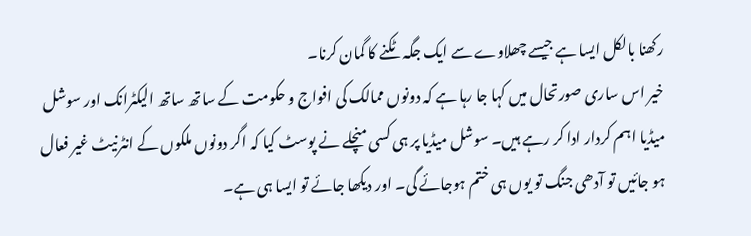رکھنا بالکل ایسا ہے جیسے چھلاوے سے ایک جگہ ٹکنے کا گمان کرنا۔
خیر اس ساری صورتحال میں کہا جا رہا ہے کہ دونوں ممالک کی افواج و حکومت کے ساتھ ساتھ الیکٹرانک اور سوشل میڈیا اہم کردار ادا کر رہے ہیں۔ سوشل میڈیا پر ہی کسی منچلے نے پوسٹ کیا کہ اگر دونوں ملکوں کے انٹرنیٹ غیر فعال ہو جائیں تو آدھی جنگ تو یوں ہی ختم ہوجائے گی۔ اور دیکھا جائے تو ایسا ہی ہے۔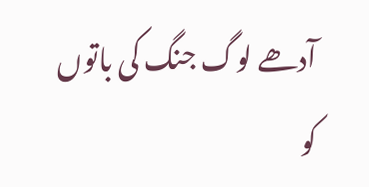آدھے لوگ جنگ کی باتوں کو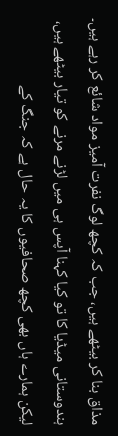مذاق بنا کر بیٹھے ہیں، جب کہ کچھ لوگ نفرت آمیز مواد شائع کر رہے ہیں۔ ہندوستانی میڈیا کا تو کیا کہنا آپس ہی میں لڑنے مرنے کو تیار بیٹھے ہیں، لیکن ہمارے ہاں بھی کچھ صحافیوں کا یہ حال ہے کہ جنگ کے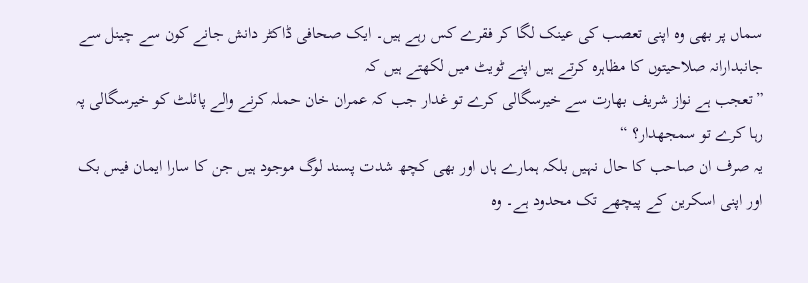سماں پر بھی وہ اپنی تعصب کی عینک لگا کر فقرے کس رہے ہیں۔ ایک صحافی ڈاکٹر دانش جانے کون سے چینل سے جانبدارانہ صلاحیتوں کا مظاہرہ کرتے ہیں اپنے ٹویٹ میں لکھتے ہیں کہ
”تعجب ہے نواز شریف بھارت سے خیرسگالی کرے تو غدار جب کہ عمران خان حملہ کرنے والے پائلٹ کو خیرسگالی پہ رہا کرے تو سمجھدار؟ “
یہ صرف ان صاحب کا حال نہیں بلکہ ہمارے ہاں اور بھی کچھ شدت پسند لوگ موجود ہیں جن کا سارا ایمان فیس بک اور اپنی اسکرین کے پیچھے تک محدود ہے۔ وہ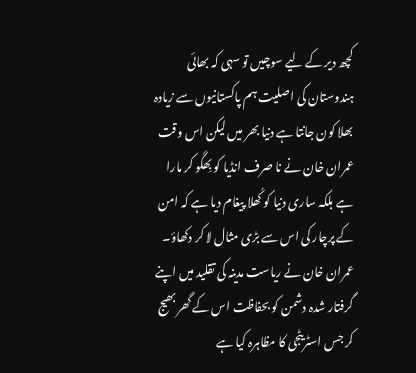کچھ دیر کے لیے سوچیں تو سہی کہ بھائی ہندوستان کی اصلیت ہم پاکستانیوں سے زیادہ بھلا کون جانتا ہے دنیا بھر میں لیکن اس وقت عمران خان نے نا صرف انڈیا کو بِھگو کر مارا ہے بلکہ ساری دنیا کو کُھلا پیغام دیا ہے کہ امن کے پرچار کی اس سے بڑی مثال لا کر دکھاؤ۔ عمران خان نے ریاست مدینہ کی تقلید میں اپنے گرفتار شدہ دشمن کو بحفاظت اس کے گھر بھیج کر جس اسٹریٹجی کا مظاہرہ کیا ہے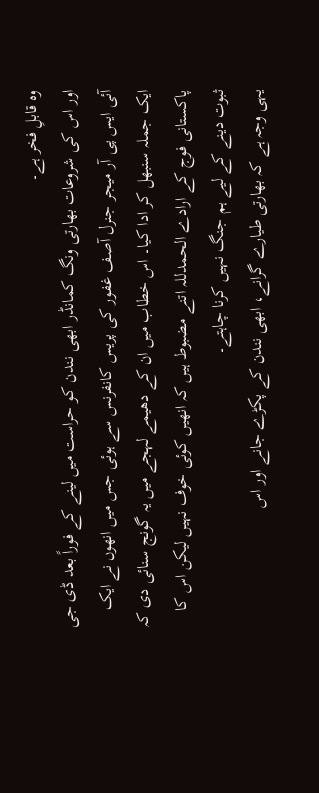وہ قابلِ فخر ہے۔
اور اس کی شروعات بھارتی ونگ کمانڈر ابھی نندن کو حراست میں لینے کے فوراً بعد ڈی جی آئی ایس پی آر میجر جنرل آصف غفور کی پریس کانفرنس سے ہوئی جس میں انھوں نے ایک ایک جملہ سنبھل کر ادا کیا۔ اس خطاب میں ان کے دھیمے لہجے میں یہ گونج سنائی دی کہ پاکستانی فوج کے ارادے الحمدللہ اتنے مضبوط ہیں کہ انھیں کوئی خوف نہیں لیکن اس کا ثبوت دینے کے لیے ہم جنگ نہیں کرنا چاہتے۔
یہی وجہ ہے کہ بھارتی طیارے گرانے، ابھی نندن کے پکڑے جانے اور اس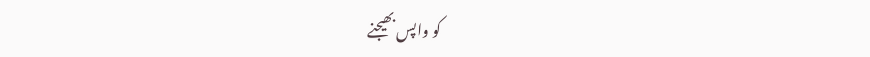کو واپس بھیجنے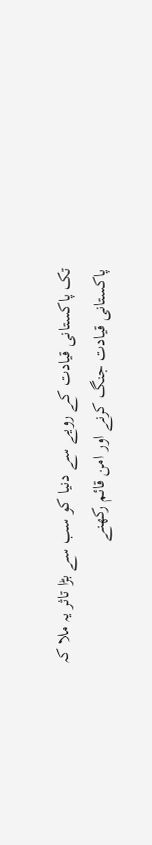تک پاکستانی قیادت کے رویے سے دنیا کو سب سے بڑا تاثر یہ ملا کہ پاکستانی قیادت جنگ کرنے اور امن قائم رکھنے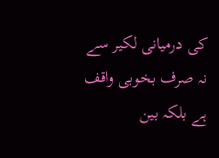کی درمیانی لکیر سے نہ صرف بخوبی واقف ہے بلکہ بین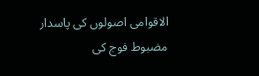الاقوامی اصولوں کی پاسدار مضبوط فوج کی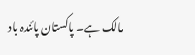مالک ہے۔ پاکستان پائندہ باد